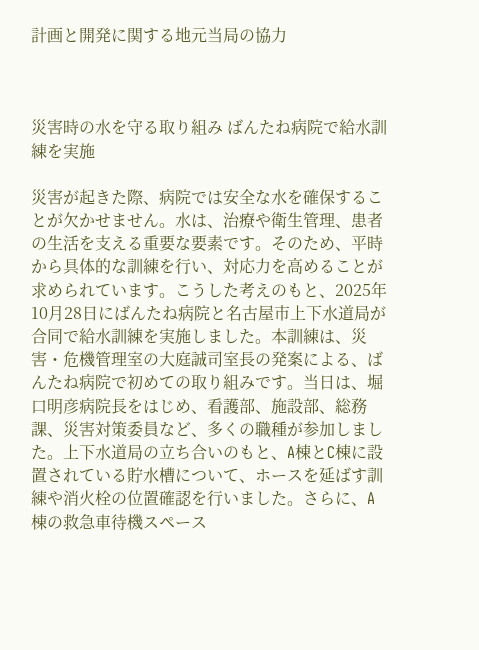計画と開発に関する地元当局の協力



災害時の水を守る取り組み ばんたね病院で給水訓練を実施

災害が起きた際、病院では安全な水を確保することが欠かせません。水は、治療や衛生管理、患者の生活を支える重要な要素です。そのため、平時から具体的な訓練を行い、対応力を高めることが求められています。こうした考えのもと、2025年10月28日にばんたね病院と名古屋市上下水道局が合同で給水訓練を実施しました。本訓練は、災害・危機管理室の大庭誠司室長の発案による、ばんたね病院で初めての取り組みです。当日は、堀口明彦病院長をはじめ、看護部、施設部、総務課、災害対策委員など、多くの職種が参加しました。上下水道局の立ち合いのもと、A棟とC棟に設置されている貯水槽について、ホースを延ばす訓練や消火栓の位置確認を行いました。さらに、A棟の救急車待機スペース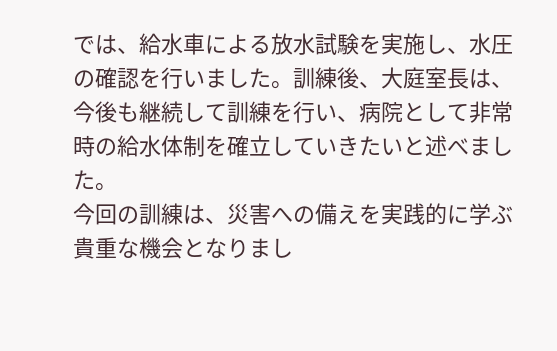では、給水車による放水試験を実施し、水圧の確認を行いました。訓練後、大庭室長は、今後も継続して訓練を行い、病院として非常時の給水体制を確立していきたいと述べました。
今回の訓練は、災害への備えを実践的に学ぶ貴重な機会となりまし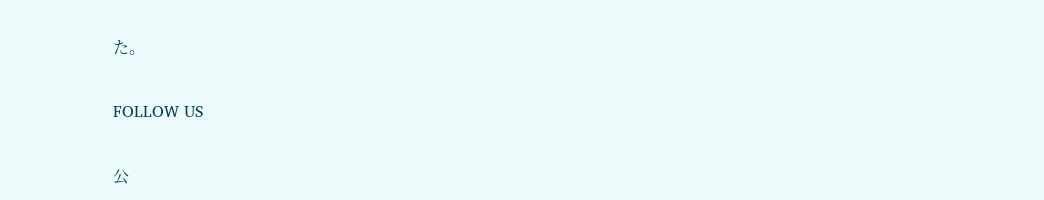た。

FOLLOW US

公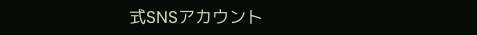式SNSアカウント